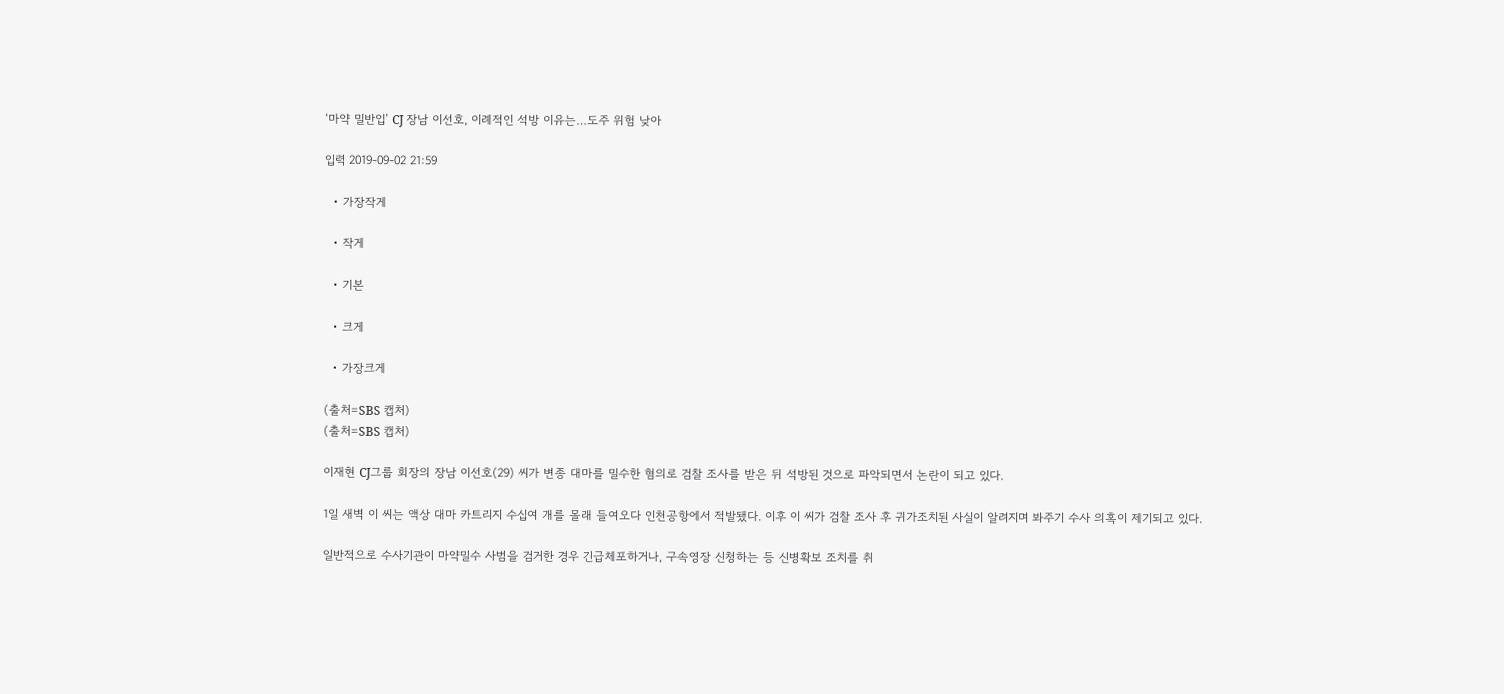‘마약 밀반입’ CJ 장남 이선호, 이례적인 석방 이유는…도주 위험 낮아

입력 2019-09-02 21:59

  • 가장작게

  • 작게

  • 기본

  • 크게

  • 가장크게

(출처=SBS 캡처)
(출처=SBS 캡처)

이재현 CJ그룹 회장의 장남 이선호(29) 씨가 변종 대마를 밀수한 혐의로 검찰 조사를 받은 뒤 석방된 것으로 파악되면서 논란이 되고 있다.

1일 새벽 이 씨는 액상 대마 카트리지 수십여 개를 몰래 들여오다 인천공항에서 적발됐다. 이후 이 씨가 검찰 조사 후 귀가조치된 사실이 알려지며 봐주기 수사 의혹이 제기되고 있다.

일반적으로 수사기관이 마약밀수 사범을 검거한 경우 긴급체포하거나, 구속영장 신청하는 등 신병확보 조치를 취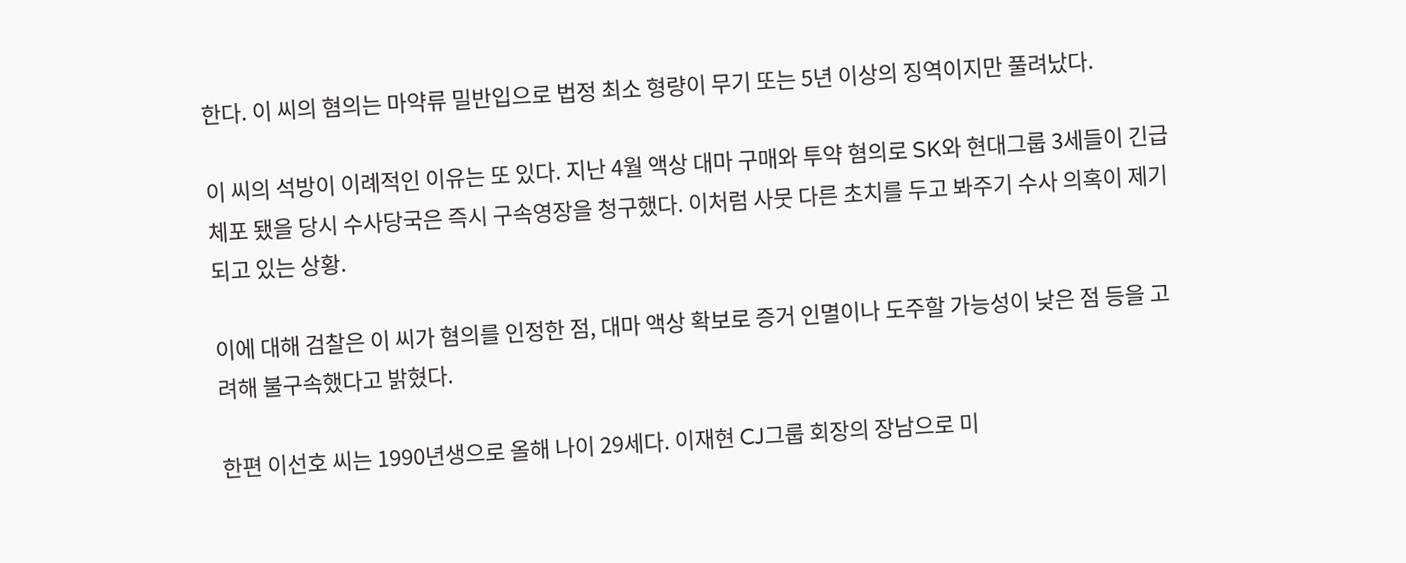한다. 이 씨의 혐의는 마약류 밀반입으로 법정 최소 형량이 무기 또는 5년 이상의 징역이지만 풀려났다.

이 씨의 석방이 이례적인 이유는 또 있다. 지난 4월 액상 대마 구매와 투약 혐의로 SK와 현대그룹 3세들이 긴급체포 됐을 당시 수사당국은 즉시 구속영장을 청구했다. 이처럼 사뭇 다른 초치를 두고 봐주기 수사 의혹이 제기 되고 있는 상황.

이에 대해 검찰은 이 씨가 혐의를 인정한 점, 대마 액상 확보로 증거 인멸이나 도주할 가능성이 낮은 점 등을 고려해 불구속했다고 밝혔다.

한편 이선호 씨는 1990년생으로 올해 나이 29세다. 이재현 CJ그룹 회장의 장남으로 미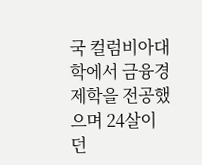국 컬럼비아대학에서 금융경제학을 전공했으며 24살이던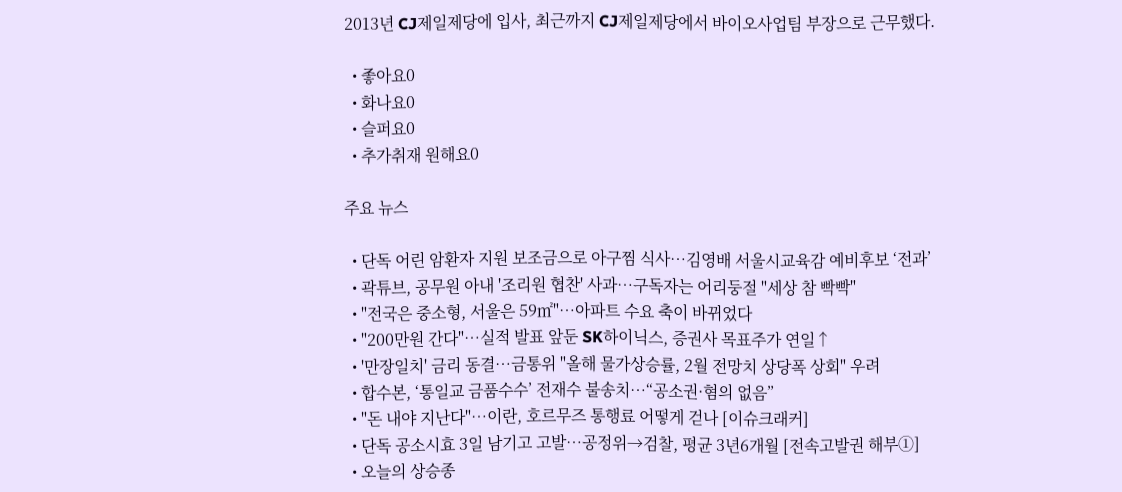2013년 CJ제일제당에 입사, 최근까지 CJ제일제당에서 바이오사업팀 부장으로 근무했다.

  • 좋아요0
  • 화나요0
  • 슬퍼요0
  • 추가취재 원해요0

주요 뉴스

  • 단독 어린 암환자 지원 보조금으로 아구찜 식사…김영배 서울시교육감 예비후보 ‘전과’
  • 곽튜브, 공무원 아내 '조리원 협찬' 사과⋯구독자는 어리둥절 "세상 참 빡빡"
  • "전국은 중소형, 서울은 59㎡"⋯아파트 수요 축이 바뀌었다
  • "200만원 간다"⋯실적 발표 앞둔 SK하이닉스, 증권사 목표주가 연일↑
  • '만장일치' 금리 동결⋯금통위 "올해 물가상승률, 2월 전망치 상당폭 상회" 우려
  • 합수본, ‘통일교 금품수수’ 전재수 불송치…“공소권·혐의 없음”
  • "돈 내야 지난다"⋯이란, 호르무즈 통행료 어떻게 걷나 [이슈크래커]
  • 단독 공소시효 3일 남기고 고발…공정위→검찰, 평균 3년6개월 [전속고발권 해부①]
  • 오늘의 상승종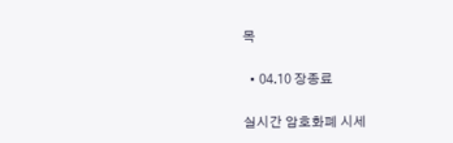목

  • 04.10 장종료

실시간 암호화폐 시세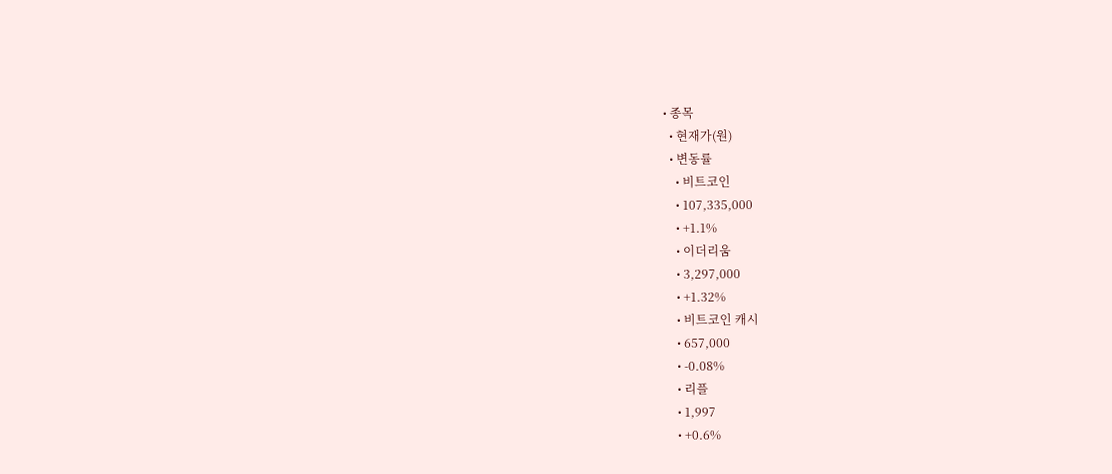• 종목
  • 현재가(원)
  • 변동률
    • 비트코인
    • 107,335,000
    • +1.1%
    • 이더리움
    • 3,297,000
    • +1.32%
    • 비트코인 캐시
    • 657,000
    • -0.08%
    • 리플
    • 1,997
    • +0.6%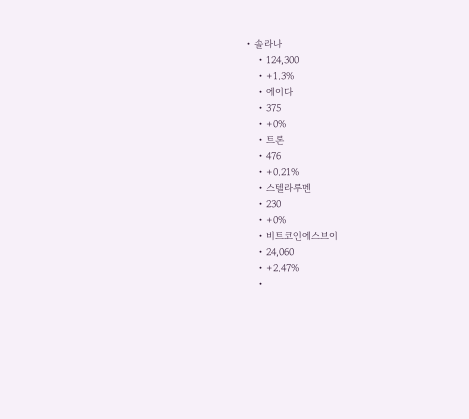• 솔라나
    • 124,300
    • +1.3%
    • 에이다
    • 375
    • +0%
    • 트론
    • 476
    • +0.21%
    • 스텔라루멘
    • 230
    • +0%
    • 비트코인에스브이
    • 24,060
    • +2.47%
    •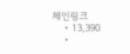체인링크
    • 13,390
    •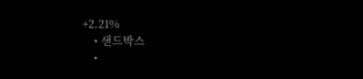+2.21%
    • 샌드박스
    •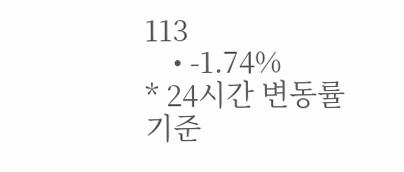113
    • -1.74%
* 24시간 변동률 기준